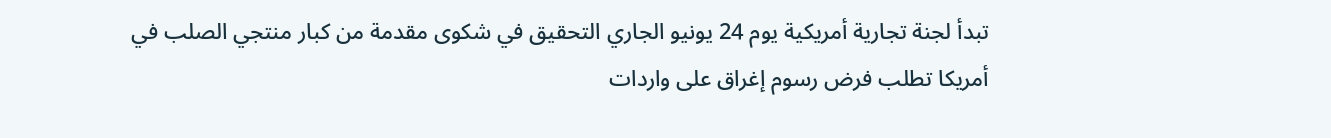تبدأ لجنة تجارية أمريكية يوم 24 يونيو الجاري التحقيق في شكوى مقدمة من كبار منتجي الصلب في أمريكا تطلب فرض رسوم إغراق على واردات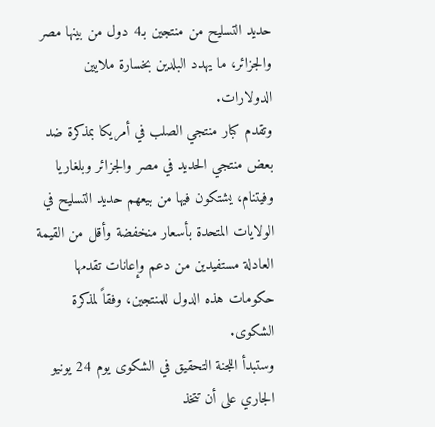حديد التسليح من منتجين بـ4 دول من بينها مصر والجزائر، ما يهدد البلدين بخسارة ملايين الدولارات.
وتقدم كبار منتجي الصلب في أمريكا بمذكرة ضد بعض منتجي الحديد في مصر والجزائر وبلغاريا وفيتنام، يشتكون فيها من بيعهم حديد التسليح في الولايات المتحدة بأسعار منخفضة وأقل من القيمة العادلة مستفيدين من دعم وإعانات تقدمها حكومات هذه الدول للمنتجين، وفقاً لمذكرة الشكوى.
وستبدأ اللجنة التحقيق في الشكوى يوم 24 يونيو الجاري على أن تتخذ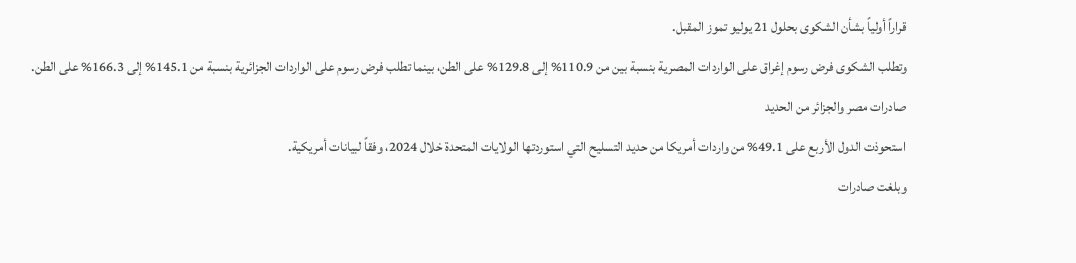قراراً أولياً بشأن الشكوى بحلول 21 يوليو تموز المقبل.
وتطلب الشكوى فرض رسوم إغراق على الواردات المصرية بنسبة بين من 110.9% إلى 129.8% على الطن، بينما تطلب فرض رسوم على الواردات الجزائرية بنسبة من 145.1% إلى 166.3% على الطن.
صادرات مصر والجزائر من الحديد
استحوذت الدول الأربع على 49.1% من واردات أمريكا من حديد التسليح التي استوردتها الولايات المتحدة خلال 2024، وفقاً لبيانات أمريكية.
وبلغت صادرات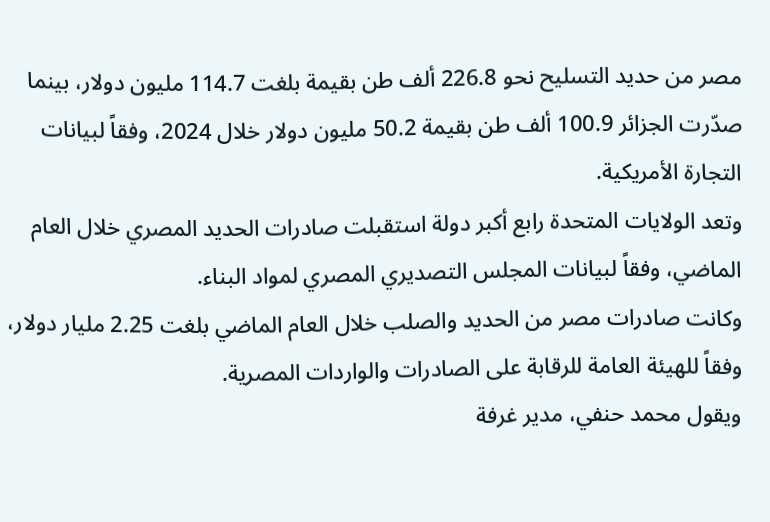مصر من حديد التسليح نحو 226.8 ألف طن بقيمة بلغت 114.7 مليون دولار، بينما صدّرت الجزائر 100.9 ألف طن بقيمة 50.2 مليون دولار خلال 2024، وفقاً لبيانات التجارة الأمريكية.
وتعد الولايات المتحدة رابع أكبر دولة استقبلت صادرات الحديد المصري خلال العام الماضي، وفقاً لبيانات المجلس التصديري المصري لمواد البناء.
وكانت صادرات مصر من الحديد والصلب خلال العام الماضي بلغت 2.25 مليار دولار، وفقاً للهيئة العامة للرقابة على الصادرات والواردات المصرية.
ويقول محمد حنفي، مدير غرفة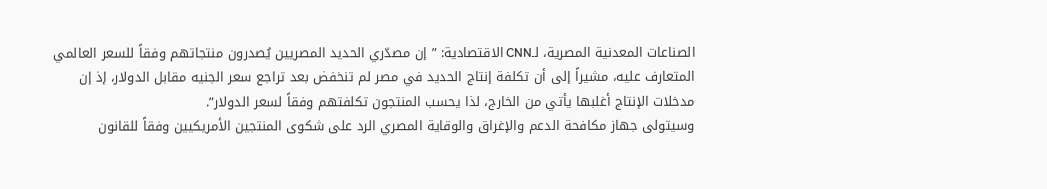الصناعات المعدنية المصرية، لـCNN الاقتصادية: ” إن مصدّري الحديد المصريين يُصدرون منتجاتهم وفقاً للسعر العالمي المتعارف عليه، مشيراً إلى أن تكلفة إنتاج الحديد في مصر لم تنخفض بعد تراجع سعر الجنيه مقابل الدولار، إذ إن مدخلات الإنتاج أغلبها يأتي من الخارج، لذا يحسب المنتجون تكلفتهم وفقاً لسعر الدولار”.
وسيتولى جهاز مكافحة الدعم والإغراق والوقاية المصري الرد على شكوى المنتجين الأمريكيين وفقاً للقانون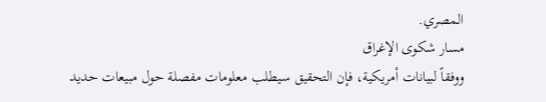المصري.
مسار شكوى الإغراق
ووفقاً لبيانات أمريكية، فإن التحقيق سيطلب معلومات مفصلة حول مبيعات حديد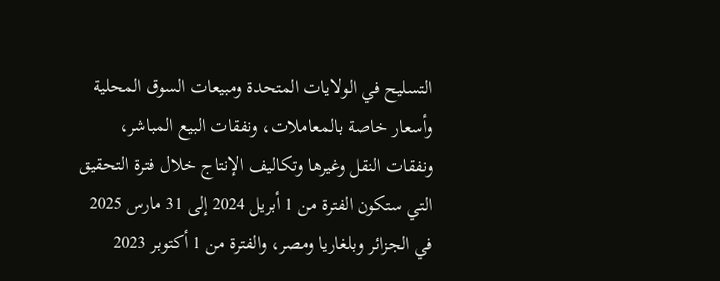التسليح في الولايات المتحدة ومبيعات السوق المحلية وأسعار خاصة بالمعاملات، ونفقات البيع المباشر، ونفقات النقل وغيرها وتكاليف الإنتاج خلال فترة التحقيق التي ستكون الفترة من 1 أبريل 2024 إلى 31 مارس 2025 في الجزائر وبلغاريا ومصر، والفترة من 1 أكتوبر 2023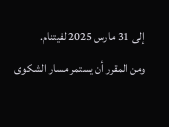إلى 31 مارس 2025 لفيتنام.
ومن المقرر أن يستمر مسار الشكوى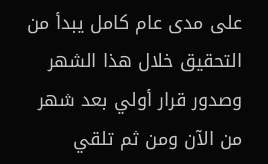على مدى عام كامل يبدأ من التحقيق خلال هذا الشهر وصدور قرار أولي بعد شهر من الآن ومن ثم تلقي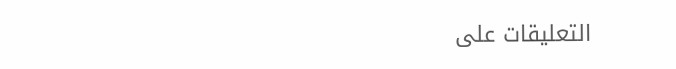التعليقات على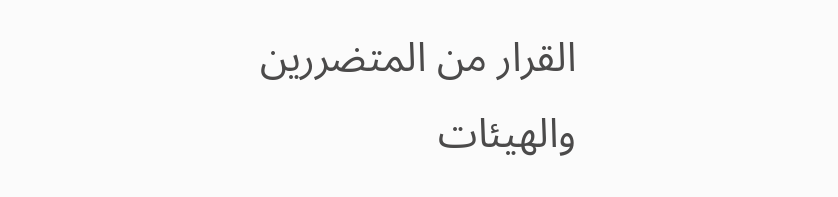القرار من المتضررين والهيئات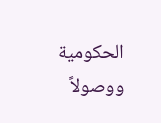الحكومية ووصولاً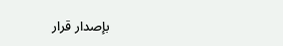بإصدار قرار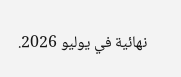نهائية في يوليو 2026.